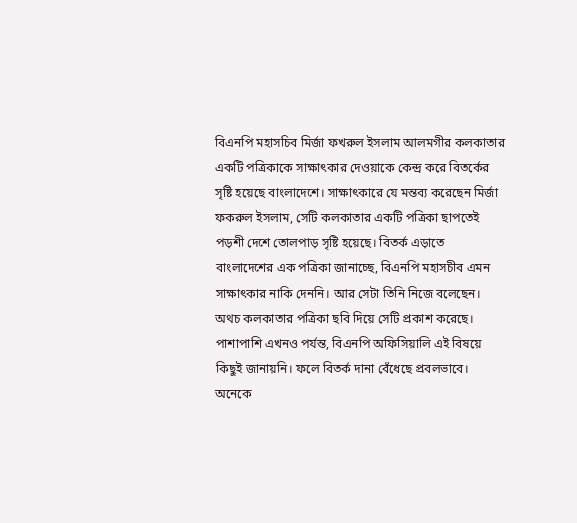বিএনপি মহাসচিব মির্জা ফখরুল ইসলাম আলমগীর কলকাতার একটি পত্রিকাকে সাক্ষাৎকার দেওয়াকে কেন্দ্র করে বিতর্কের সৃষ্টি হয়েছে বাংলাদেশে। সাক্ষাৎকারে যে মন্তব্য করেছেন মির্জা ফকরুল ইসলাম, সেটি কলকাতার একটি পত্রিকা ছাপতেই পড়শী দেশে তোলপাড় সৃষ্টি হয়েছে। বিতর্ক এড়াতে বাংলাদেশের এক পত্রিকা জানাচ্ছে, বিএনপি মহাসচীব এমন সাক্ষাৎকার নাকি দেননি। আর সেটা তিনি নিজে বলেছেন। অথচ কলকাতার পত্রিকা ছবি দিয়ে সেটি প্রকাশ করেছে। পাশাপাশি এখনও পর্যন্ত, বিএনপি অফিসিয়ালি এই বিষয়ে কিছুই জানায়নি। ফলে বিতর্ক দানা বেঁধেছে প্রবলভাবে। অনেকে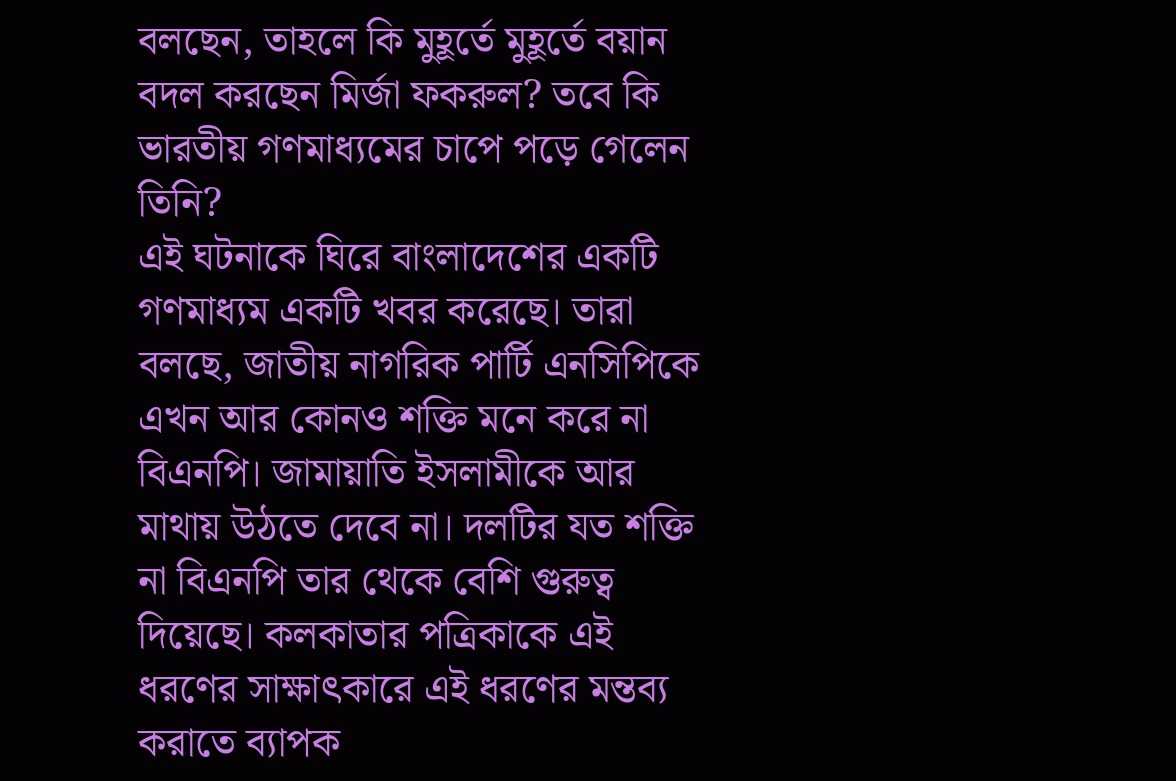বলছেন, তাহলে কি মুহূর্তে মুহূর্তে বয়ান বদল করছেন মির্জা ফকরুল? তবে কি ভারতীয় গণমাধ্যমের চাপে পড়ে গেলেন তিনি?
এই ঘটনাকে ঘিরে বাংলাদেশের একটি গণমাধ্যম একটি খবর করেছে। তারা বলছে, জাতীয় নাগরিক পার্টি এনসিপিকে এখন আর কোনও শক্তি মনে করে না বিএনপি। জামায়াতি ইসলামীকে আর মাথায় উঠতে দেবে না। দলটির যত শক্তি না বিএনপি তার থেকে বেশি গুরুত্ব দিয়েছে। কলকাতার পত্রিকাকে এই ধরণের সাক্ষাৎকারে এই ধরণের মন্তব্য করাতে ব্যাপক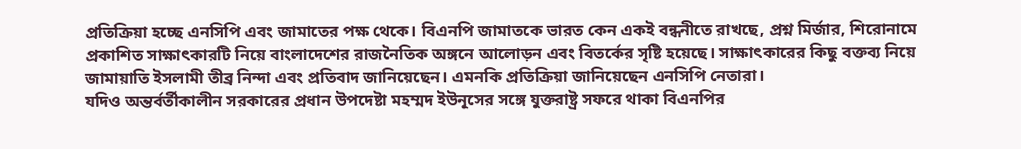প্রতিক্রিয়া হচ্ছে এনসিপি এবং জামাতের পক্ষ থেকে। বিএনপি জামাতকে ভারত কেন একই বন্ধনীতে রাখছে, প্রশ্ন মির্জার, শিরোনামে প্রকাশিত সাক্ষাৎকারটি নিয়ে বাংলাদেশের রাজনৈতিক অঙ্গনে আলোড়ন এবং বিতর্কের সৃষ্টি হয়েছে। সাক্ষাৎকারের কিছু বক্তব্য নিয়ে জামায়াতি ইসলামী তীব্র নিন্দা এবং প্রতিবাদ জানিয়েছেন। এমনকি প্রতিক্রিয়া জানিয়েছেন এনসিপি নেতারা।
যদিও অন্তর্বর্তীকালীন সরকারের প্রধান উপদেষ্টা মহম্মদ ইউনূসের সঙ্গে যুক্তরাষ্ট্র সফরে থাকা বিএনপির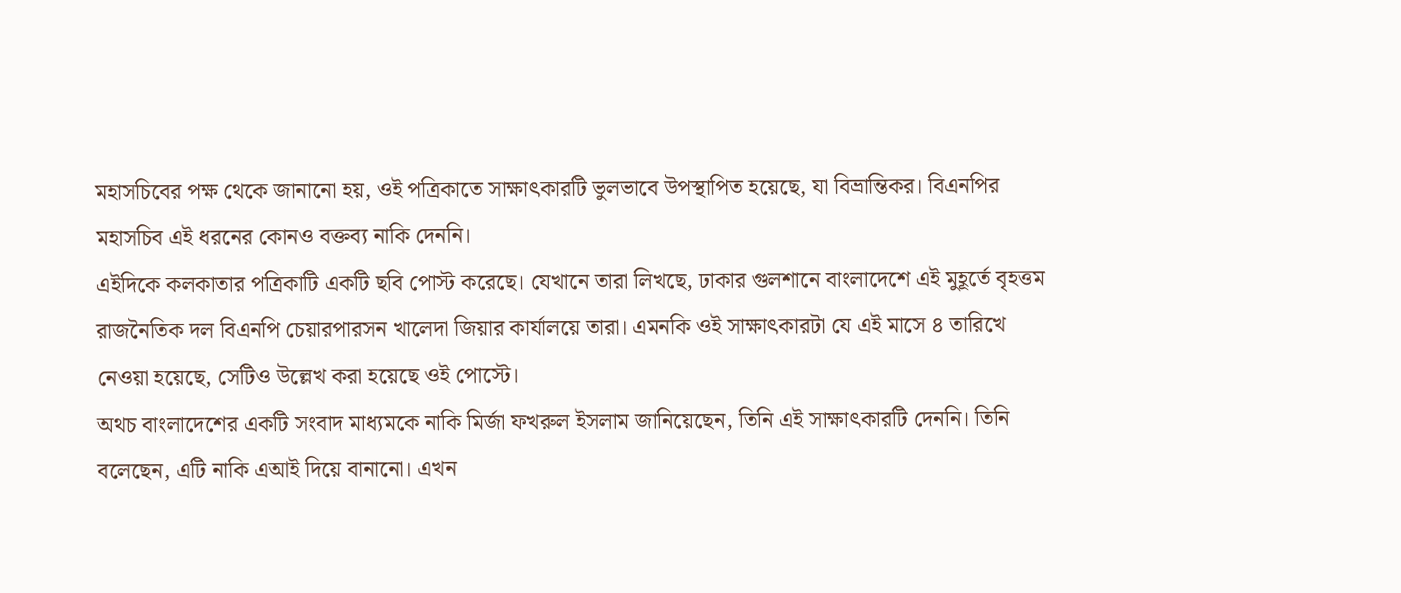মহাসচিবের পক্ষ থেকে জানানো হয়, ওই পত্রিকাতে সাক্ষাৎকারটি ভুলভাবে উপস্থাপিত হয়েছে, যা বিভ্রান্তিকর। বিএনপির মহাসচিব এই ধরনের কোনও বক্তব্য নাকি দেননি।
এইদিকে কলকাতার পত্রিকাটি একটি ছবি পোস্ট করেছে। যেখানে তারা লিখছে, ঢাকার গুলশানে বাংলাদেশে এই মুহূর্তে বৃহত্তম রাজনৈতিক দল বিএনপি চেয়ারপারসন খালেদা জিয়ার কার্যালয়ে তারা। এমনকি ওই সাক্ষাৎকারটা যে এই মাসে ৪ তারিখে নেওয়া হয়েছে, সেটিও উল্লেখ করা হয়েছে ওই পোস্টে।
অথচ বাংলাদেশের একটি সংবাদ মাধ্যমকে নাকি মির্জা ফখরুল ইসলাম জানিয়েছেন, তিনি এই সাক্ষাৎকারটি দেননি। তিনি বলেছেন, এটি নাকি এআই দিয়ে বানানো। এখন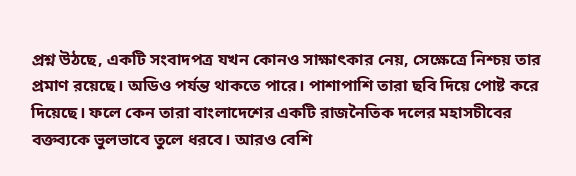প্রশ্ন উঠছে, একটি সংবাদপত্র যখন কোনও সাক্ষাৎকার নেয়, সেক্ষেত্রে নিশ্চয় তার প্রমাণ রয়েছে। অডিও পর্যন্ত থাকতে পারে। পাশাপাশি তারা ছবি দিয়ে পোষ্ট করে দিয়েছে। ফলে কেন তারা বাংলাদেশের একটি রাজনৈতিক দলের মহাসচীবের বক্তব্যকে ভুলভাবে তুলে ধরবে। আরও বেশি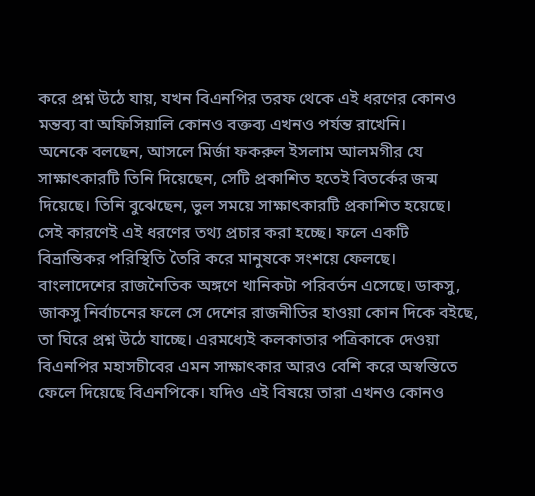করে প্রশ্ন উঠে যায়, যখন বিএনপির তরফ থেকে এই ধরণের কোনও মন্তব্য বা অফিসিয়ালি কোনও বক্তব্য এখনও পর্যন্ত রাখেনি।
অনেকে বলছেন, আসলে মির্জা ফকরুল ইসলাম আলমগীর যে সাক্ষাৎকারটি তিনি দিয়েছেন, সেটি প্রকাশিত হতেই বিতর্কের জন্ম দিয়েছে। তিনি বুঝেছেন, ভুল সময়ে সাক্ষাৎকারটি প্রকাশিত হয়েছে। সেই কারণেই এই ধরণের তথ্য প্রচার করা হচ্ছে। ফলে একটি বিভ্রান্তিকর পরিস্থিতি তৈরি করে মানুষকে সংশয়ে ফেলছে। বাংলাদেশের রাজনৈতিক অঙ্গণে খানিকটা পরিবর্তন এসেছে। ডাকসু, জাকসু নির্বাচনের ফলে সে দেশের রাজনীতির হাওয়া কোন দিকে বইছে, তা ঘিরে প্রশ্ন উঠে যাচ্ছে। এরমধ্যেই কলকাতার পত্রিকাকে দেওয়া বিএনপির মহাসচীবের এমন সাক্ষাৎকার আরও বেশি করে অস্বস্তিতে ফেলে দিয়েছে বিএনপিকে। যদিও এই বিষয়ে তারা এখনও কোনও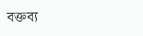বক্তব্য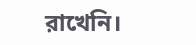রাখেনি।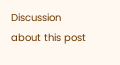Discussion about this post